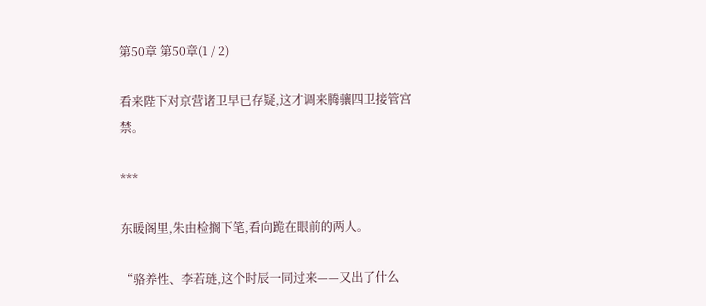第50章 第50章(1 / 2)

看来陛下对京营诸卫早已存疑,这才调来腾骧四卫接管宫禁。

***

东暖阁里,朱由检搁下笔,看向跪在眼前的两人。

“骆养性、李若琏,这个时辰一同过来——又出了什么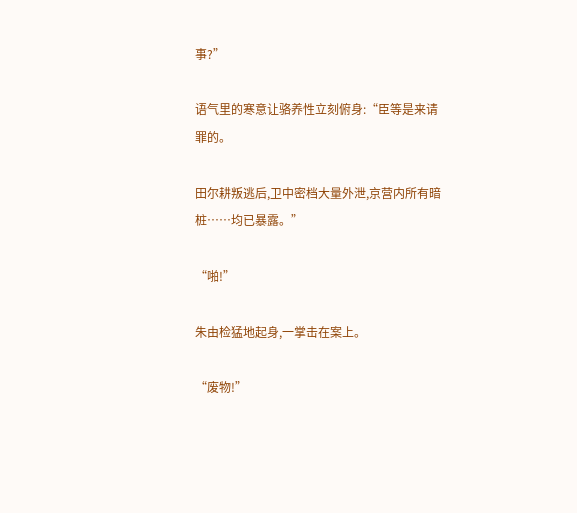事?”

语气里的寒意让骆养性立刻俯身:“臣等是来请罪的。

田尔耕叛逃后,卫中密档大量外泄,京营内所有暗桩……均已暴露。”

“啪!”

朱由检猛地起身,一掌击在案上。

“废物!”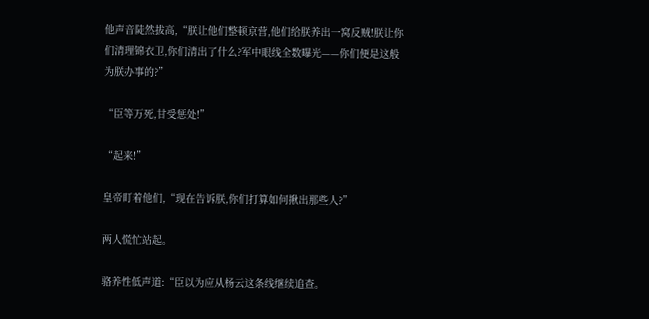他声音陡然拔高,“朕让他们整顿京营,他们给朕养出一窝反贼!朕让你们清理锦衣卫,你们清出了什么?军中眼线全数曝光——你们便是这般为朕办事的?”

“臣等万死,甘受惩处!”

“起来!”

皇帝盯着他们,“现在告诉朕,你们打算如何揪出那些人?”

两人慌忙站起。

骆养性低声道:“臣以为应从杨云这条线继续追查。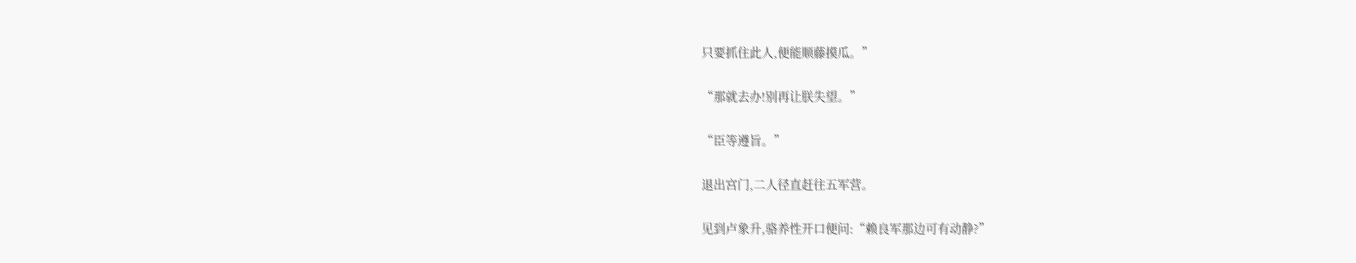只要抓住此人,便能顺藤摸瓜。”

“那就去办!别再让朕失望。”

“臣等遵旨。”

退出宫门,二人径直赶往五军营。

见到卢象升,骆养性开口便问:“赖良军那边可有动静?”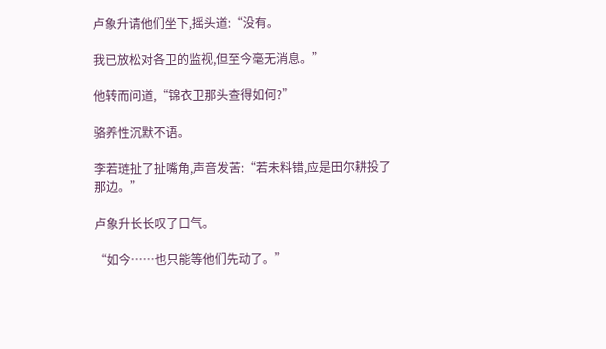卢象升请他们坐下,摇头道:“没有。

我已放松对各卫的监视,但至今毫无消息。”

他转而问道,“锦衣卫那头查得如何?”

骆养性沉默不语。

李若琏扯了扯嘴角,声音发苦:“若未料错,应是田尔耕投了那边。”

卢象升长长叹了口气。

“如今……也只能等他们先动了。”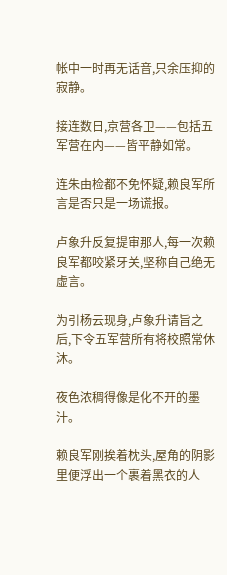帐中一时再无话音,只余压抑的寂静。

接连数日,京营各卫——包括五军营在内——皆平静如常。

连朱由检都不免怀疑,赖良军所言是否只是一场谎报。

卢象升反复提审那人,每一次赖良军都咬紧牙关,坚称自己绝无虚言。

为引杨云现身,卢象升请旨之后,下令五军营所有将校照常休沐。

夜色浓稠得像是化不开的墨汁。

赖良军刚挨着枕头,屋角的阴影里便浮出一个裹着黑衣的人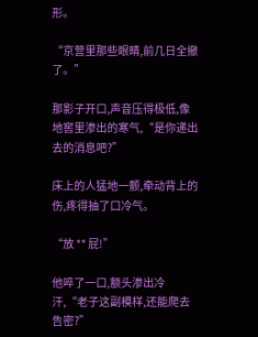形。

“京营里那些眼睛,前几日全撤了。”

那影子开口,声音压得极低,像地窖里渗出的寒气,“是你递出去的消息吧?”

床上的人猛地一颤,牵动背上的伤,疼得抽了口冷气。

“放 ** 屁!”

他啐了一口,额头渗出冷汗,“老子这副模样,还能爬去告密?”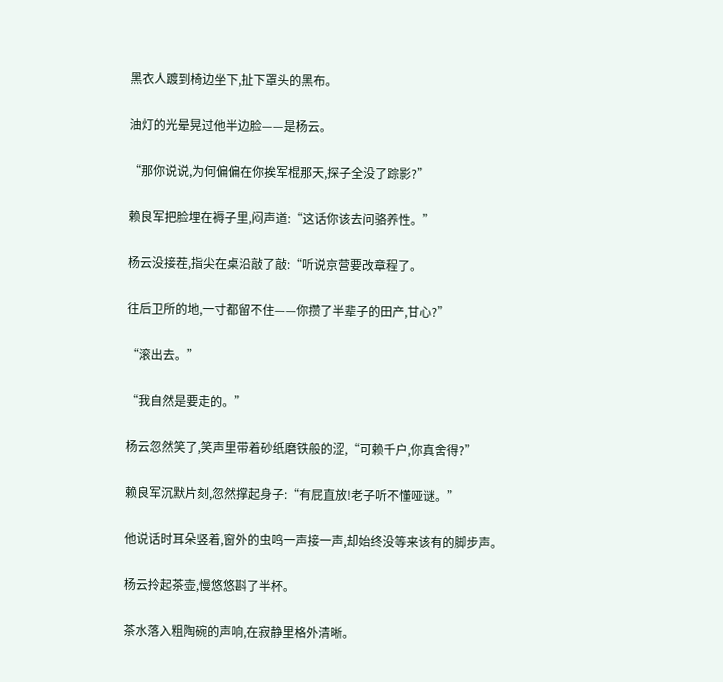黑衣人踱到椅边坐下,扯下罩头的黑布。

油灯的光晕晃过他半边脸——是杨云。

“那你说说,为何偏偏在你挨军棍那天,探子全没了踪影?”

赖良军把脸埋在褥子里,闷声道:“这话你该去问骆养性。”

杨云没接茬,指尖在桌沿敲了敲:“听说京营要改章程了。

往后卫所的地,一寸都留不住——你攒了半辈子的田产,甘心?”

“滚出去。”

“我自然是要走的。”

杨云忽然笑了,笑声里带着砂纸磨铁般的涩,“可赖千户,你真舍得?”

赖良军沉默片刻,忽然撑起身子:“有屁直放!老子听不懂哑谜。”

他说话时耳朵竖着,窗外的虫鸣一声接一声,却始终没等来该有的脚步声。

杨云拎起茶壶,慢悠悠斟了半杯。

茶水落入粗陶碗的声响,在寂静里格外清晰。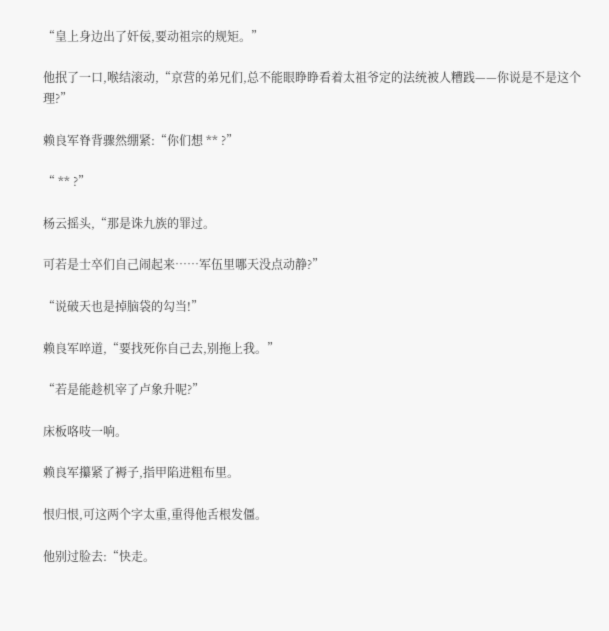“皇上身边出了奸佞,要动祖宗的规矩。”

他抿了一口,喉结滚动,“京营的弟兄们,总不能眼睁睁看着太祖爷定的法统被人糟践——你说是不是这个理?”

赖良军脊背骤然绷紧:“你们想 ** ?”

“ ** ?”

杨云摇头,“那是诛九族的罪过。

可若是士卒们自己闹起来……军伍里哪天没点动静?”

“说破天也是掉脑袋的勾当!”

赖良军啐道,“要找死你自己去,别拖上我。”

“若是能趁机宰了卢象升呢?”

床板咯吱一响。

赖良军攥紧了褥子,指甲陷进粗布里。

恨归恨,可这两个字太重,重得他舌根发僵。

他别过脸去:“快走。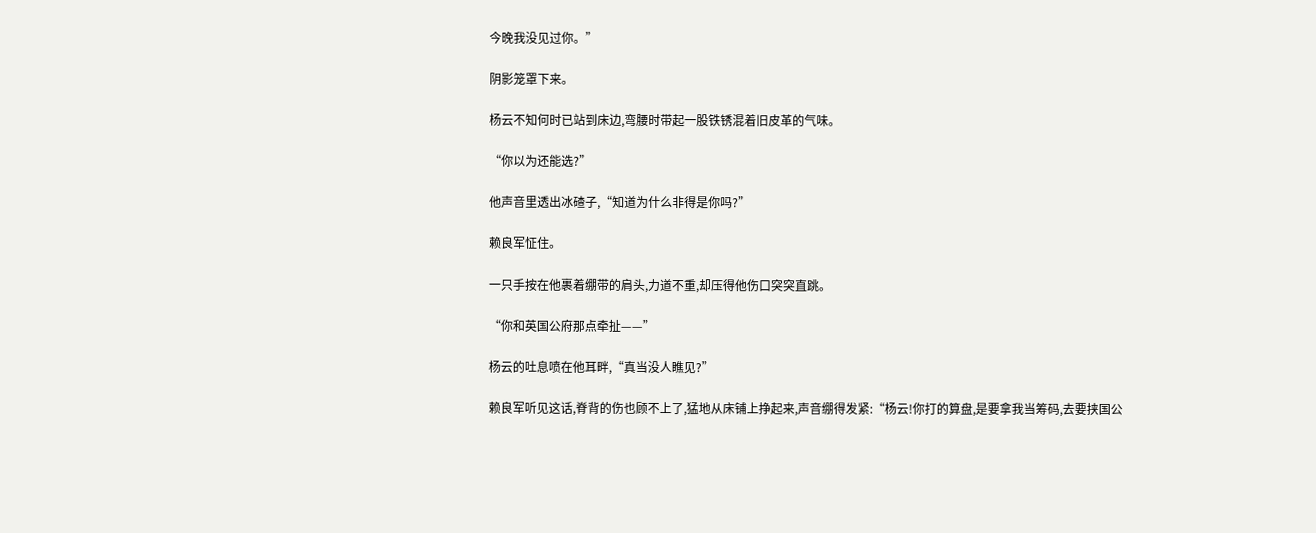今晚我没见过你。”

阴影笼罩下来。

杨云不知何时已站到床边,弯腰时带起一股铁锈混着旧皮革的气味。

“你以为还能选?”

他声音里透出冰碴子,“知道为什么非得是你吗?”

赖良军怔住。

一只手按在他裹着绷带的肩头,力道不重,却压得他伤口突突直跳。

“你和英国公府那点牵扯——”

杨云的吐息喷在他耳畔,“真当没人瞧见?”

赖良军听见这话,脊背的伤也顾不上了,猛地从床铺上挣起来,声音绷得发紧:“杨云!你打的算盘,是要拿我当筹码,去要挟国公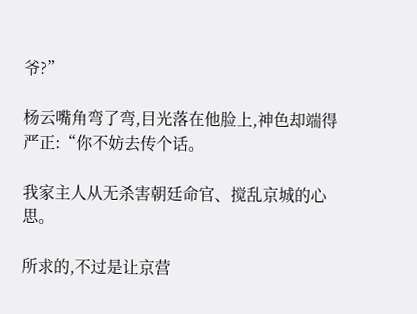爷?”

杨云嘴角弯了弯,目光落在他脸上,神色却端得严正:“你不妨去传个话。

我家主人从无杀害朝廷命官、搅乱京城的心思。

所求的,不过是让京营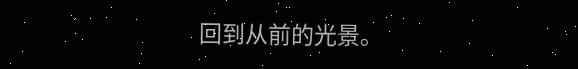回到从前的光景。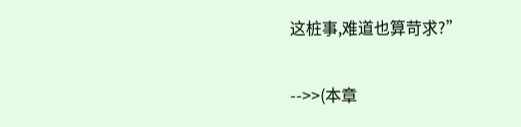这桩事,难道也算苛求?”

-->>(本章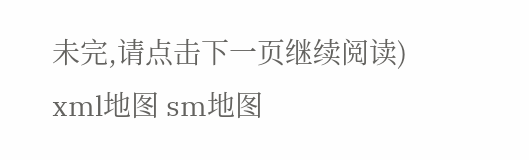未完,请点击下一页继续阅读)
xml地图 sm地图